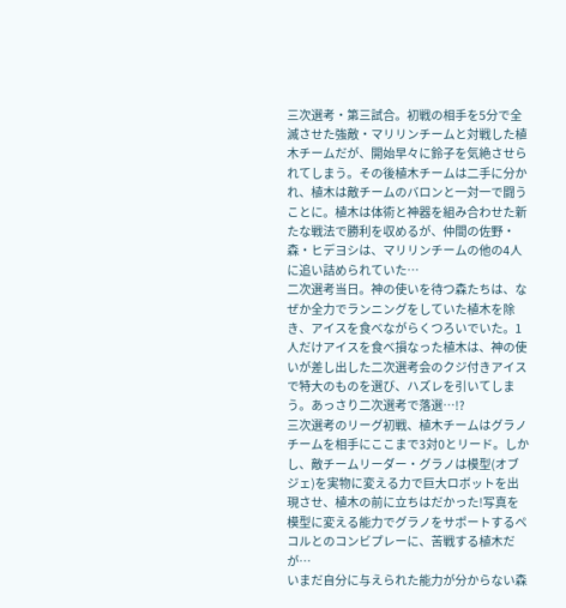三次選考・第三試合。初戦の相手を5分で全滅させた強敵・マリリンチームと対戦した植木チームだが、開始早々に鈴子を気絶させられてしまう。その後植木チームは二手に分かれ、植木は敵チームのバロンと一対一で闘うことに。植木は体術と神器を組み合わせた新たな戦法で勝利を収めるが、仲間の佐野・森・ヒデヨシは、マリリンチームの他の4人に追い詰められていた…
二次選考当日。神の使いを待つ森たちは、なぜか全力でランニングをしていた植木を除き、アイスを食べながらくつろいでいた。1人だけアイスを食べ損なった植木は、神の使いが差し出した二次選考会のクジ付きアイスで特大のものを選び、ハズレを引いてしまう。あっさり二次選考で落選…!?
三次選考のリーグ初戦、植木チームはグラノチームを相手にここまで3対0とリード。しかし、敵チームリーダー・グラノは模型(オブジェ)を実物に変える力で巨大ロボットを出現させ、植木の前に立ちはだかった!写真を模型に変える能力でグラノをサポートするペコルとのコンビプレーに、苦戦する植木だが…
いまだ自分に与えられた能力が分からない森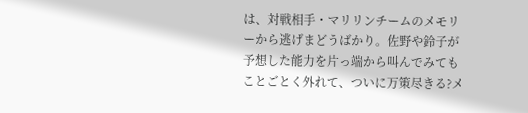は、対戦相手・マリリンチームのメモリーから逃げまどうばかり。佐野や鈴子が予想した能力を片っ端から叫んでみてもことごとく外れて、ついに万策尽きる?メ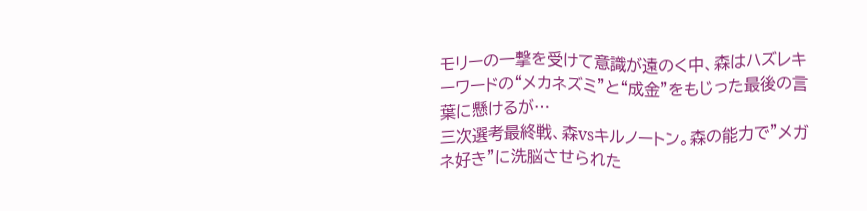モリーの一撃を受けて意識が遠のく中、森はハズレキーワードの“メカネズミ”と“成金”をもじった最後の言葉に懸けるが…
三次選考最終戦、森vsキルノートン。森の能力で”メガネ好き”に洗脳させられた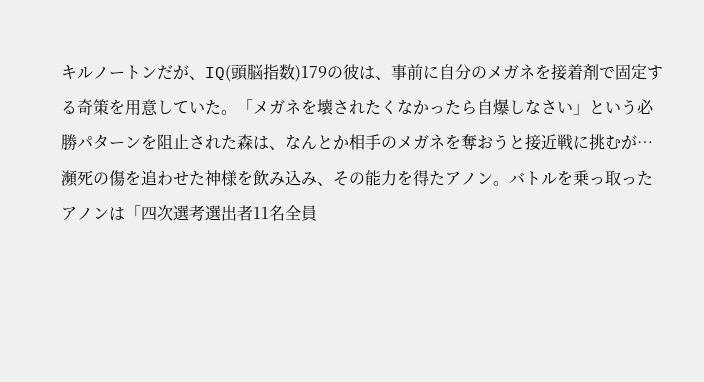キルノートンだが、IQ(頭脳指数)179の彼は、事前に自分のメガネを接着剤で固定する奇策を用意していた。「メガネを壊されたくなかったら自爆しなさい」という必勝パターンを阻止された森は、なんとか相手のメガネを奪おうと接近戦に挑むが…
瀕死の傷を追わせた神様を飲み込み、その能力を得たアノン。バトルを乗っ取ったアノンは「四次選考選出者11名全員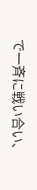で一斉に戦い合い、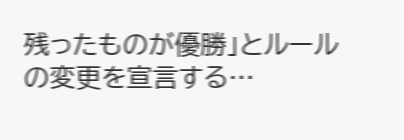残ったものが優勝」とルールの変更を宣言する…